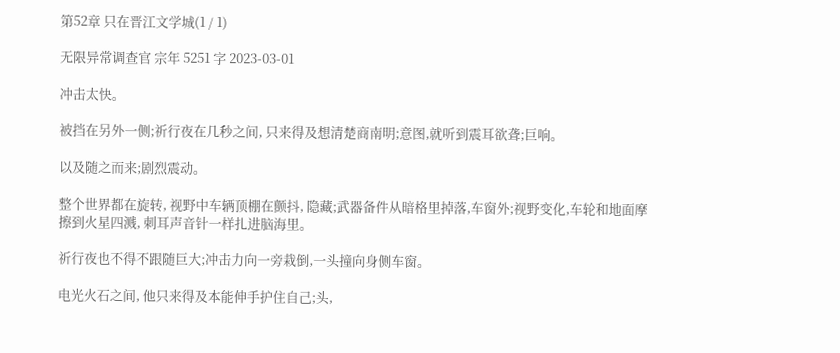第52章 只在晋江文学城(1 / 1)

无限异常调查官 宗年 5251 字 2023-03-01

冲击太快。

被挡在另外一侧;祈行夜在几秒之间, 只来得及想清楚商南明;意图,就听到震耳欲聋;巨响。

以及随之而来;剧烈震动。

整个世界都在旋转, 视野中车辆顶棚在颤抖, 隐藏;武器备件从暗格里掉落,车窗外;视野变化,车轮和地面摩擦到火星四溅, 刺耳声音针一样扎进脑海里。

祈行夜也不得不跟随巨大;冲击力向一旁栽倒,一头撞向身侧车窗。

电光火石之间, 他只来得及本能伸手护住自己;头,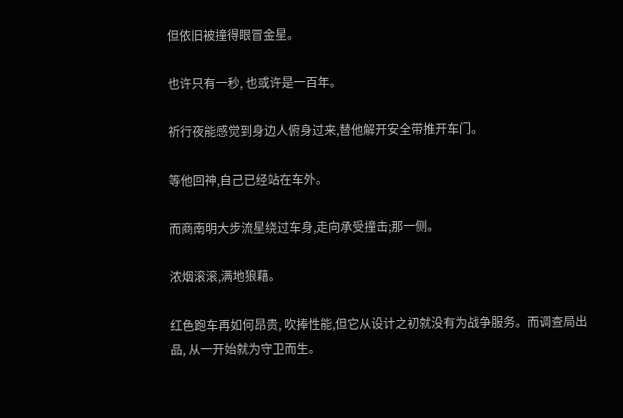但依旧被撞得眼冒金星。

也许只有一秒, 也或许是一百年。

祈行夜能感觉到身边人俯身过来,替他解开安全带推开车门。

等他回神,自己已经站在车外。

而商南明大步流星绕过车身,走向承受撞击;那一侧。

浓烟滚滚,满地狼藉。

红色跑车再如何昂贵, 吹捧性能,但它从设计之初就没有为战争服务。而调查局出品, 从一开始就为守卫而生。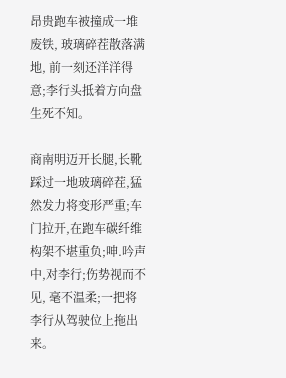昂贵跑车被撞成一堆废铁, 玻璃碎茬散落满地, 前一刻还洋洋得意;李行头抵着方向盘生死不知。

商南明迈开长腿,长靴踩过一地玻璃碎茬,猛然发力将变形严重;车门拉开,在跑车碳纤维构架不堪重负;呻.吟声中,对李行;伤势视而不见, 毫不温柔;一把将李行从驾驶位上拖出来。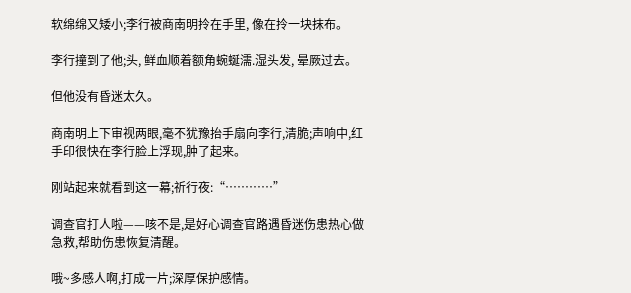软绵绵又矮小;李行被商南明拎在手里, 像在拎一块抹布。

李行撞到了他;头, 鲜血顺着额角蜿蜒濡.湿头发, 晕厥过去。

但他没有昏迷太久。

商南明上下审视两眼,毫不犹豫抬手扇向李行,清脆;声响中,红手印很快在李行脸上浮现,肿了起来。

刚站起来就看到这一幕;祈行夜:“…………”

调查官打人啦——咳不是,是好心调查官路遇昏迷伤患热心做急救,帮助伤患恢复清醒。

哦~多感人啊,打成一片;深厚保护感情。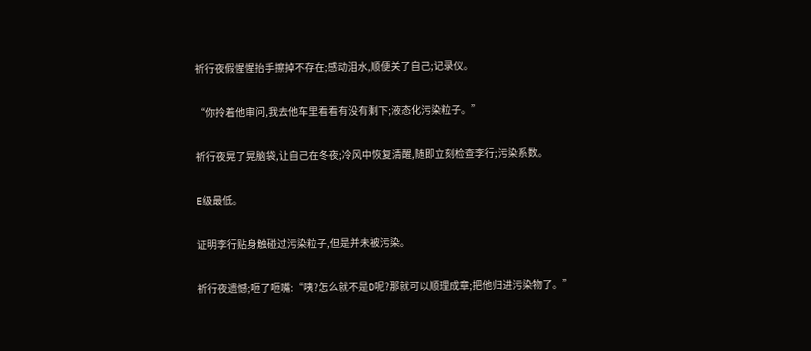祈行夜假惺惺抬手擦掉不存在;感动泪水,顺便关了自己;记录仪。

“你拎着他审问,我去他车里看看有没有剩下;液态化污染粒子。”

祈行夜晃了晃脑袋,让自己在冬夜;冷风中恢复清醒,随即立刻检查李行;污染系数。

E级最低。

证明李行贴身触碰过污染粒子,但是并未被污染。

祈行夜遗憾;咂了咂嘴:“咦?怎么就不是D呢?那就可以顺理成章;把他归进污染物了。”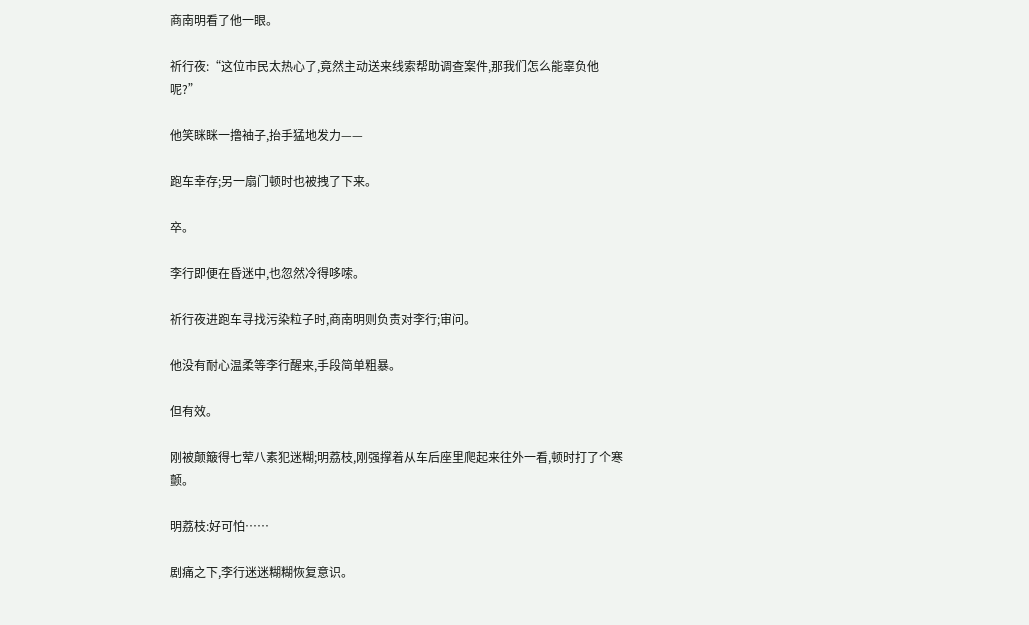商南明看了他一眼。

祈行夜:“这位市民太热心了,竟然主动送来线索帮助调查案件,那我们怎么能辜负他呢?”

他笑眯眯一撸袖子,抬手猛地发力——

跑车幸存;另一扇门顿时也被拽了下来。

卒。

李行即便在昏迷中,也忽然冷得哆嗦。

祈行夜进跑车寻找污染粒子时,商南明则负责对李行;审问。

他没有耐心温柔等李行醒来,手段简单粗暴。

但有效。

刚被颠簸得七荤八素犯迷糊;明荔枝,刚强撑着从车后座里爬起来往外一看,顿时打了个寒颤。

明荔枝:好可怕……

剧痛之下,李行迷迷糊糊恢复意识。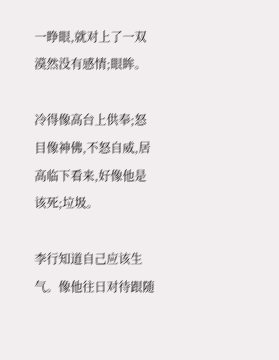一睁眼,就对上了一双漠然没有感情;眼眸。

冷得像高台上供奉;怒目像神佛,不怒自威,居高临下看来,好像他是该死;垃圾。

李行知道自己应该生气。像他往日对待跟随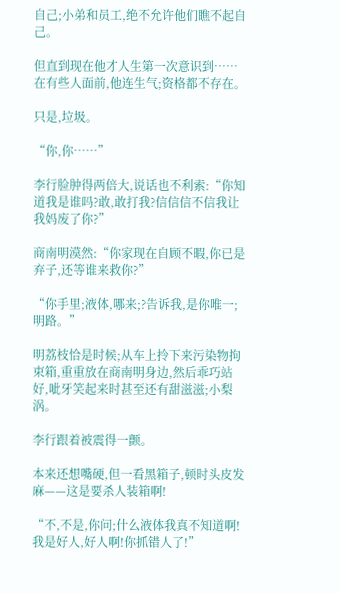自己;小弟和员工,绝不允许他们瞧不起自己。

但直到现在他才人生第一次意识到……在有些人面前,他连生气;资格都不存在。

只是,垃圾。

“你,你……”

李行脸肿得两倍大,说话也不利索:“你知道我是谁吗?敢,敢打我?信信信不信我让我妈废了你?”

商南明漠然:“你家现在自顾不暇,你已是弃子,还等谁来救你?”

“你手里;液体,哪来;?告诉我,是你唯一;明路。”

明荔枝恰是时候;从车上拎下来污染物拘束箱,重重放在商南明身边,然后乖巧站好,呲牙笑起来时甚至还有甜滋滋;小梨涡。

李行跟着被震得一颤。

本来还想嘴硬,但一看黑箱子,顿时头皮发麻——这是要杀人装箱啊!

“不,不是,你问;什么液体我真不知道啊!我是好人,好人啊!你抓错人了!”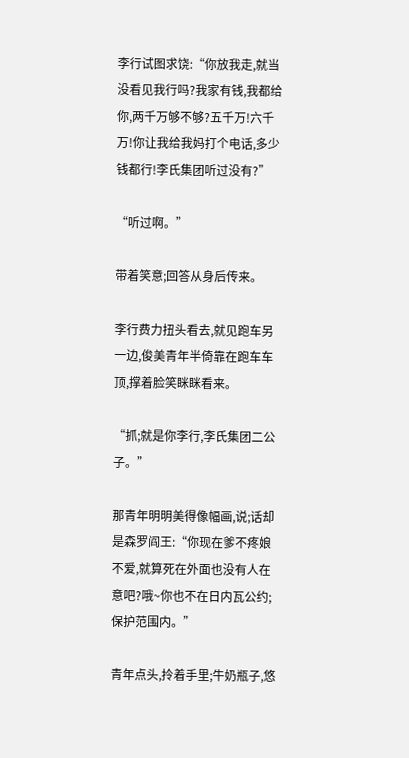李行试图求饶:“你放我走,就当没看见我行吗?我家有钱,我都给你,两千万够不够?五千万!六千万!你让我给我妈打个电话,多少钱都行!李氏集团听过没有?”

“听过啊。”

带着笑意;回答从身后传来。

李行费力扭头看去,就见跑车另一边,俊美青年半倚靠在跑车车顶,撑着脸笑眯眯看来。

“抓;就是你李行,李氏集团二公子。”

那青年明明美得像幅画,说;话却是森罗阎王:“你现在爹不疼娘不爱,就算死在外面也没有人在意吧?哦~你也不在日内瓦公约;保护范围内。”

青年点头,拎着手里;牛奶瓶子,悠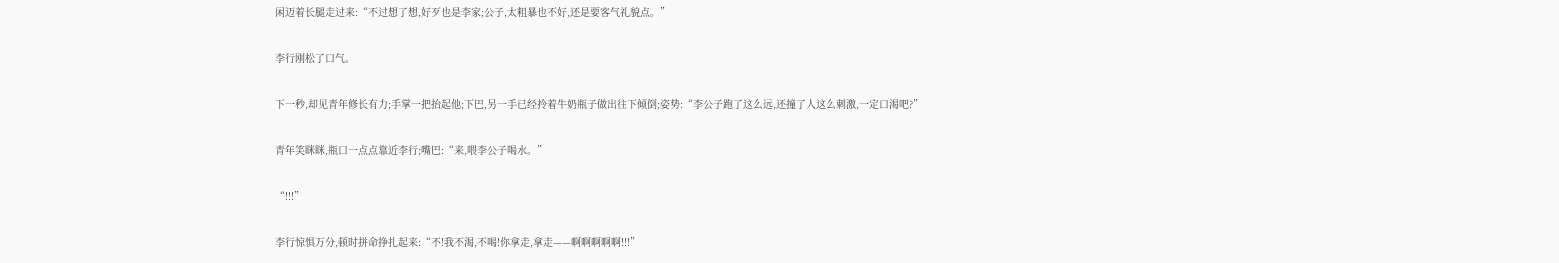闲迈着长腿走过来:“不过想了想,好歹也是李家;公子,太粗暴也不好,还是要客气礼貌点。”

李行刚松了口气。

下一秒,却见青年修长有力;手掌一把抬起他;下巴,另一手已经拎着牛奶瓶子做出往下倾倒;姿势:“李公子跑了这么远,还撞了人这么刺激,一定口渴吧?”

青年笑眯眯,瓶口一点点靠近李行;嘴巴:“来,喂李公子喝水。”

“!!!”

李行惊惧万分,顿时拼命挣扎起来:“不!我不渴,不喝!你拿走,拿走——啊啊啊啊啊!!!”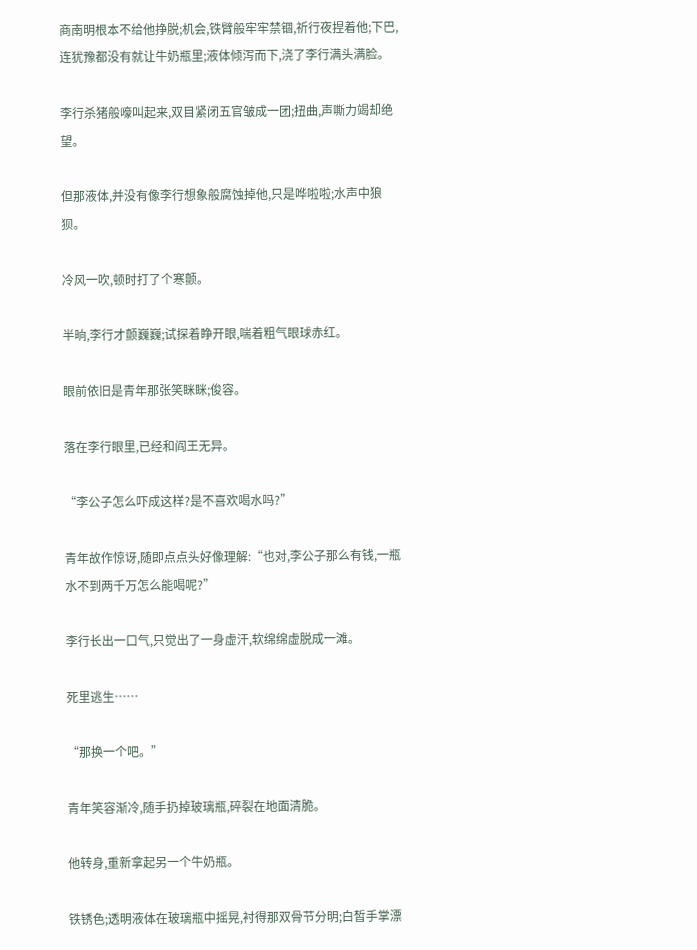商南明根本不给他挣脱;机会,铁臂般牢牢禁锢,祈行夜捏着他;下巴,连犹豫都没有就让牛奶瓶里;液体倾泻而下,浇了李行满头满脸。

李行杀猪般嚎叫起来,双目紧闭五官皱成一团;扭曲,声嘶力竭却绝望。

但那液体,并没有像李行想象般腐蚀掉他,只是哗啦啦;水声中狼狈。

冷风一吹,顿时打了个寒颤。

半晌,李行才颤巍巍;试探着睁开眼,喘着粗气眼球赤红。

眼前依旧是青年那张笑眯眯;俊容。

落在李行眼里,已经和阎王无异。

“李公子怎么吓成这样?是不喜欢喝水吗?”

青年故作惊讶,随即点点头好像理解:“也对,李公子那么有钱,一瓶水不到两千万怎么能喝呢?”

李行长出一口气,只觉出了一身虚汗,软绵绵虚脱成一滩。

死里逃生……

“那换一个吧。”

青年笑容渐冷,随手扔掉玻璃瓶,碎裂在地面清脆。

他转身,重新拿起另一个牛奶瓶。

铁锈色;透明液体在玻璃瓶中摇晃,衬得那双骨节分明;白皙手掌漂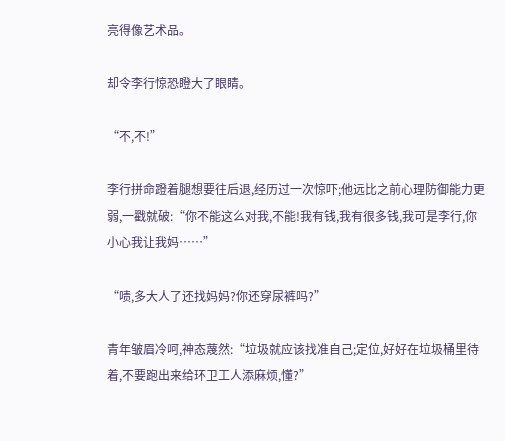亮得像艺术品。

却令李行惊恐瞪大了眼睛。

“不,不!”

李行拼命蹬着腿想要往后退,经历过一次惊吓;他远比之前心理防御能力更弱,一戳就破:“你不能这么对我,不能!我有钱,我有很多钱,我可是李行,你小心我让我妈……”

“啧,多大人了还找妈妈?你还穿尿裤吗?”

青年皱眉冷呵,神态蔑然:“垃圾就应该找准自己;定位,好好在垃圾桶里待着,不要跑出来给环卫工人添麻烦,懂?”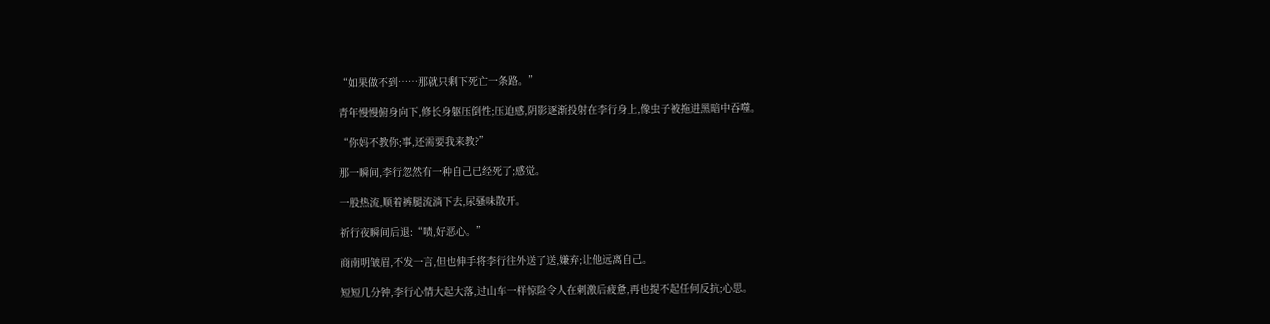“如果做不到……那就只剩下死亡一条路。”

青年慢慢俯身向下,修长身躯压倒性;压迫感,阴影逐渐投射在李行身上,像虫子被拖进黑暗中吞噬。

“你妈不教你;事,还需要我来教?”

那一瞬间,李行忽然有一种自己已经死了;感觉。

一股热流,顺着裤腿流淌下去,尿骚味散开。

祈行夜瞬间后退:“啧,好恶心。”

商南明皱眉,不发一言,但也伸手将李行往外送了送,嫌弃;让他远离自己。

短短几分钟,李行心情大起大落,过山车一样惊险令人在刺激后疲惫,再也提不起任何反抗;心思。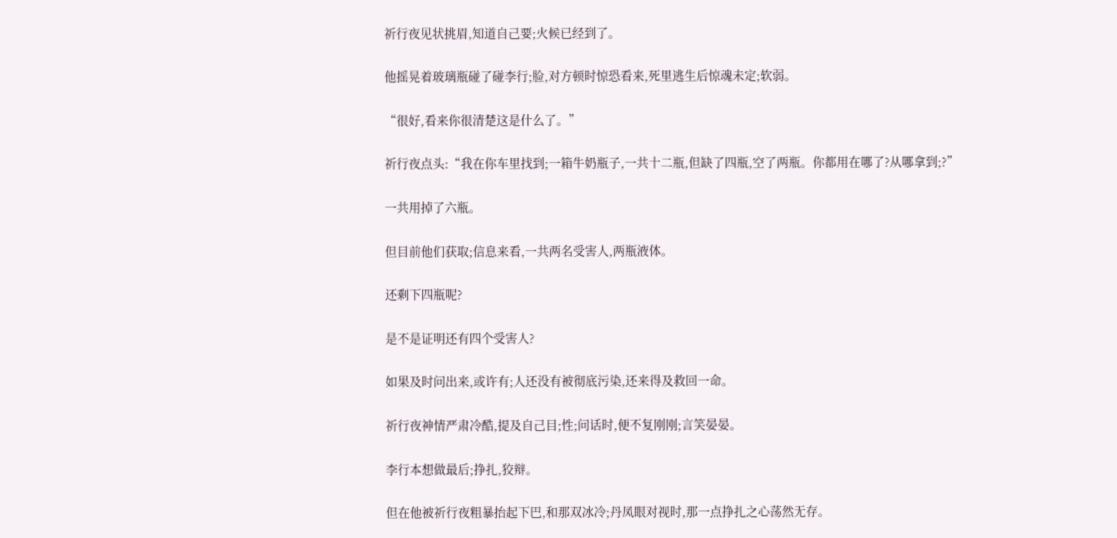祈行夜见状挑眉,知道自己要;火候已经到了。

他摇晃着玻璃瓶碰了碰李行;脸,对方顿时惊恐看来,死里逃生后惊魂未定;软弱。

“很好,看来你很清楚这是什么了。”

祈行夜点头:“我在你车里找到;一箱牛奶瓶子,一共十二瓶,但缺了四瓶,空了两瓶。你都用在哪了?从哪拿到;?”

一共用掉了六瓶。

但目前他们获取;信息来看,一共两名受害人,两瓶液体。

还剩下四瓶呢?

是不是证明还有四个受害人?

如果及时问出来,或许有;人还没有被彻底污染,还来得及救回一命。

祈行夜神情严肃冷酷,提及自己目;性;问话时,便不复刚刚;言笑晏晏。

李行本想做最后;挣扎,狡辩。

但在他被祈行夜粗暴抬起下巴,和那双冰冷;丹凤眼对视时,那一点挣扎之心荡然无存。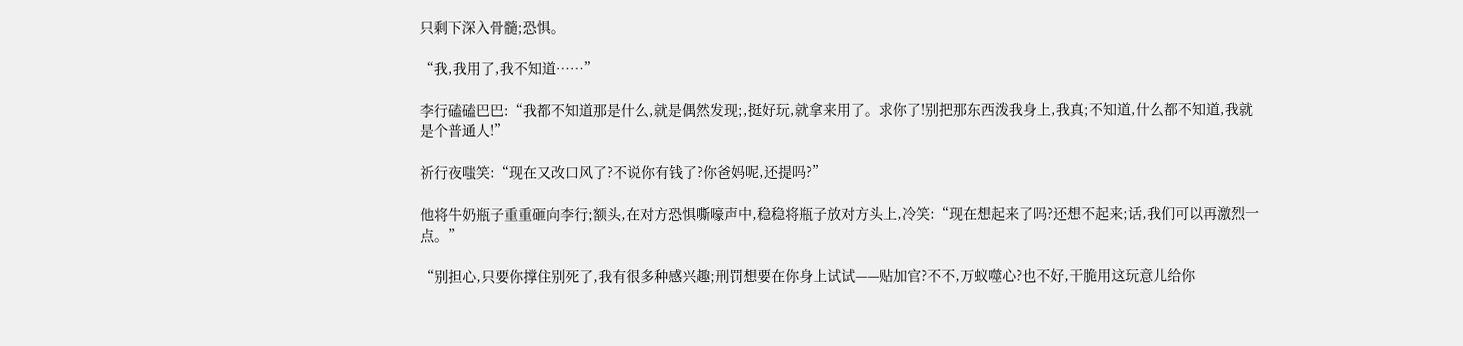只剩下深入骨髓;恐惧。

“我,我用了,我不知道……”

李行磕磕巴巴:“我都不知道那是什么,就是偶然发现;,挺好玩,就拿来用了。求你了!别把那东西泼我身上,我真;不知道,什么都不知道,我就是个普通人!”

祈行夜嗤笑:“现在又改口风了?不说你有钱了?你爸妈呢,还提吗?”

他将牛奶瓶子重重砸向李行;额头,在对方恐惧嘶嚎声中,稳稳将瓶子放对方头上,冷笑:“现在想起来了吗?还想不起来;话,我们可以再激烈一点。”

“别担心,只要你撑住别死了,我有很多种感兴趣;刑罚想要在你身上试试——贴加官?不不,万蚁噬心?也不好,干脆用这玩意儿给你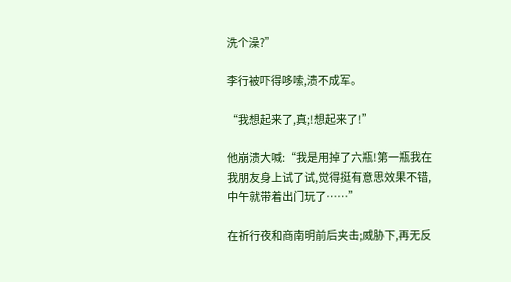洗个澡?”

李行被吓得哆嗦,溃不成军。

“我想起来了,真;!想起来了!”

他崩溃大喊:“我是用掉了六瓶!第一瓶我在我朋友身上试了试,觉得挺有意思效果不错,中午就带着出门玩了……”

在祈行夜和商南明前后夹击;威胁下,再无反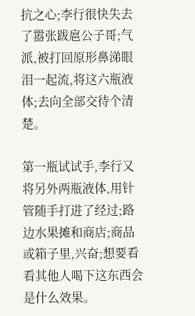抗之心;李行很快失去了嚣张跋扈公子哥;气派,被打回原形鼻涕眼泪一起流,将这六瓶液体;去向全部交待个清楚。

第一瓶试试手,李行又将另外两瓶液体,用针管随手打进了经过;路边水果摊和商店;商品或箱子里,兴奋;想要看看其他人喝下这东西会是什么效果。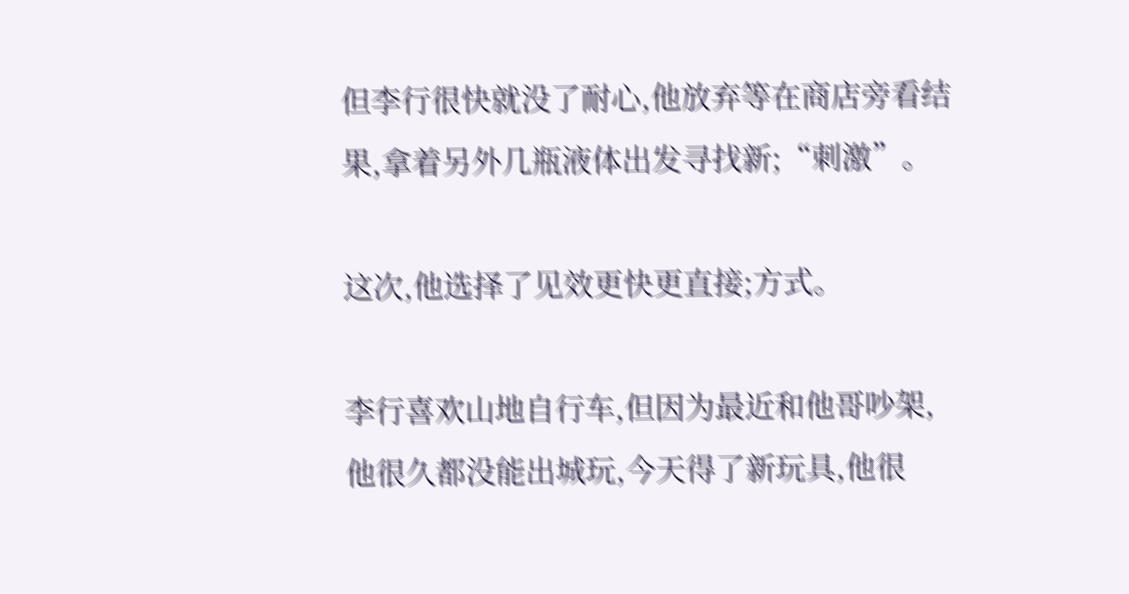但李行很快就没了耐心,他放弃等在商店旁看结果,拿着另外几瓶液体出发寻找新;“刺激”。

这次,他选择了见效更快更直接;方式。

李行喜欢山地自行车,但因为最近和他哥吵架,他很久都没能出城玩,今天得了新玩具,他很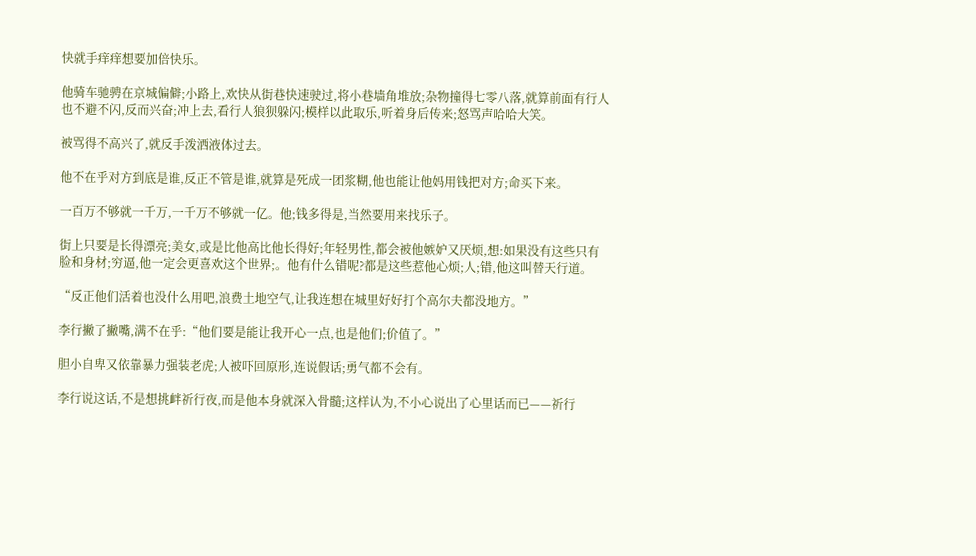快就手痒痒想要加倍快乐。

他骑车驰骋在京城偏僻;小路上,欢快从街巷快速驶过,将小巷墙角堆放;杂物撞得七零八落,就算前面有行人也不避不闪,反而兴奋;冲上去,看行人狼狈躲闪;模样以此取乐,听着身后传来;怒骂声哈哈大笑。

被骂得不高兴了,就反手泼洒液体过去。

他不在乎对方到底是谁,反正不管是谁,就算是死成一团浆糊,他也能让他妈用钱把对方;命买下来。

一百万不够就一千万,一千万不够就一亿。他;钱多得是,当然要用来找乐子。

街上只要是长得漂亮;美女,或是比他高比他长得好;年轻男性,都会被他嫉妒又厌烦,想:如果没有这些只有脸和身材;穷逼,他一定会更喜欢这个世界;。他有什么错呢?都是这些惹他心烦;人;错,他这叫替天行道。

“反正他们活着也没什么用吧,浪费土地空气,让我连想在城里好好打个高尔夫都没地方。”

李行撇了撇嘴,满不在乎:“他们要是能让我开心一点,也是他们;价值了。”

胆小自卑又依靠暴力强装老虎;人被吓回原形,连说假话;勇气都不会有。

李行说这话,不是想挑衅祈行夜,而是他本身就深入骨髓;这样认为,不小心说出了心里话而已——祈行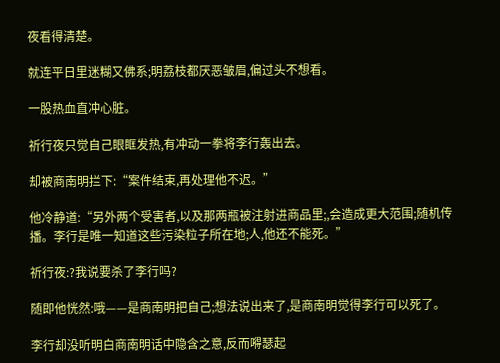夜看得清楚。

就连平日里迷糊又佛系;明荔枝都厌恶皱眉,偏过头不想看。

一股热血直冲心脏。

祈行夜只觉自己眼眶发热,有冲动一拳将李行轰出去。

却被商南明拦下:“案件结束,再处理他不迟。”

他冷静道:“另外两个受害者,以及那两瓶被注射进商品里;,会造成更大范围;随机传播。李行是唯一知道这些污染粒子所在地;人,他还不能死。”

祈行夜:?我说要杀了李行吗?

随即他恍然:哦——是商南明把自己;想法说出来了,是商南明觉得李行可以死了。

李行却没听明白商南明话中隐含之意,反而嘚瑟起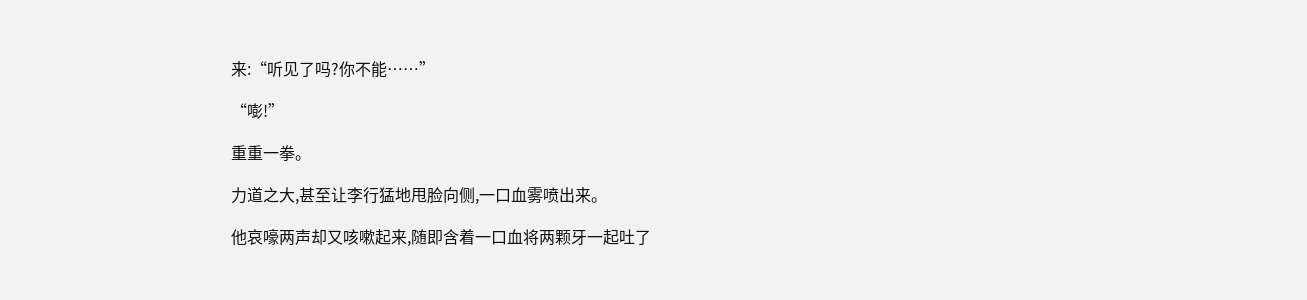来:“听见了吗?你不能……”

“嘭!”

重重一拳。

力道之大,甚至让李行猛地甩脸向侧,一口血雾喷出来。

他哀嚎两声却又咳嗽起来,随即含着一口血将两颗牙一起吐了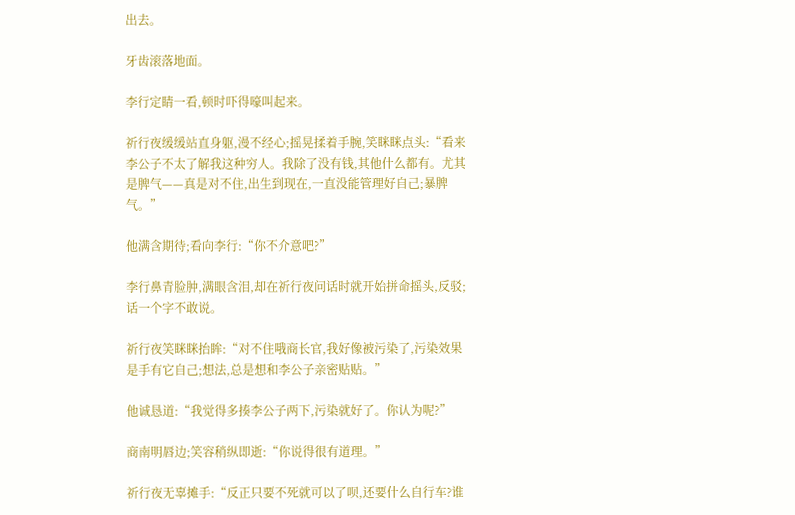出去。

牙齿滚落地面。

李行定睛一看,顿时吓得嚎叫起来。

祈行夜缓缓站直身躯,漫不经心;摇晃揉着手腕,笑眯眯点头:“看来李公子不太了解我这种穷人。我除了没有钱,其他什么都有。尤其是脾气——真是对不住,出生到现在,一直没能管理好自己;暴脾气。”

他满含期待;看向李行:“你不介意吧?”

李行鼻青脸肿,满眼含泪,却在祈行夜问话时就开始拼命摇头,反驳;话一个字不敢说。

祈行夜笑眯眯抬眸:“对不住哦商长官,我好像被污染了,污染效果是手有它自己;想法,总是想和李公子亲密贴贴。”

他诚恳道:“我觉得多揍李公子两下,污染就好了。你认为呢?”

商南明唇边;笑容稍纵即逝:“你说得很有道理。”

祈行夜无辜摊手:“反正只要不死就可以了呗,还要什么自行车?谁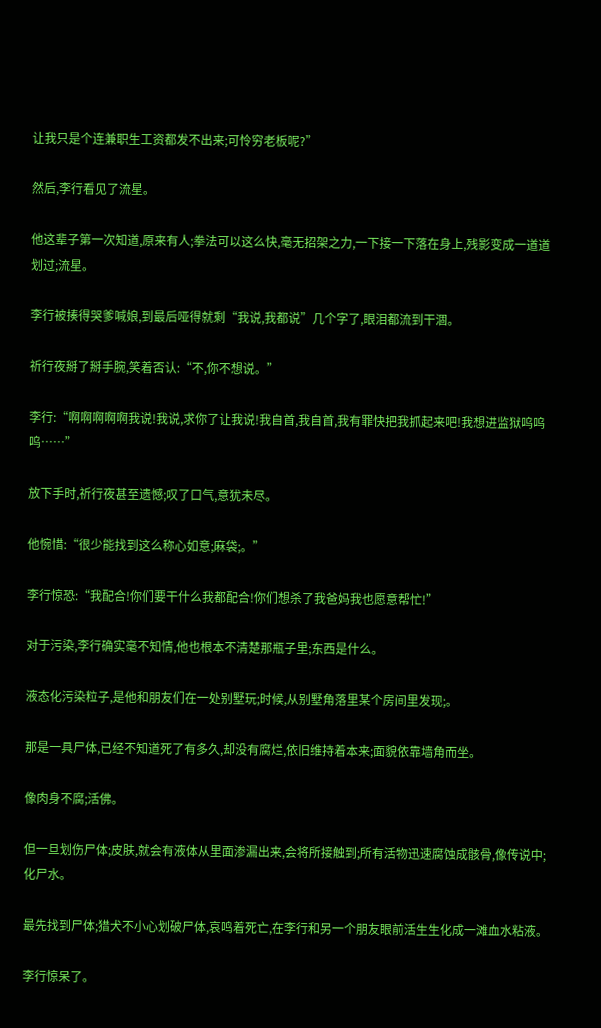让我只是个连兼职生工资都发不出来;可怜穷老板呢?”

然后,李行看见了流星。

他这辈子第一次知道,原来有人;拳法可以这么快,毫无招架之力,一下接一下落在身上,残影变成一道道划过;流星。

李行被揍得哭爹喊娘,到最后哑得就剩“我说,我都说”几个字了,眼泪都流到干涸。

祈行夜掰了掰手腕,笑着否认:“不,你不想说。”

李行:“啊啊啊啊啊我说!我说,求你了让我说!我自首,我自首,我有罪快把我抓起来吧!我想进监狱呜呜呜……”

放下手时,祈行夜甚至遗憾;叹了口气,意犹未尽。

他惋惜:“很少能找到这么称心如意;麻袋;。”

李行惊恐:“我配合!你们要干什么我都配合!你们想杀了我爸妈我也愿意帮忙!”

对于污染,李行确实毫不知情,他也根本不清楚那瓶子里;东西是什么。

液态化污染粒子,是他和朋友们在一处别墅玩;时候,从别墅角落里某个房间里发现;。

那是一具尸体,已经不知道死了有多久,却没有腐烂,依旧维持着本来;面貌依靠墙角而坐。

像肉身不腐;活佛。

但一旦划伤尸体;皮肤,就会有液体从里面渗漏出来,会将所接触到;所有活物迅速腐蚀成骸骨,像传说中;化尸水。

最先找到尸体;猎犬不小心划破尸体,哀鸣着死亡,在李行和另一个朋友眼前活生生化成一滩血水粘液。

李行惊呆了。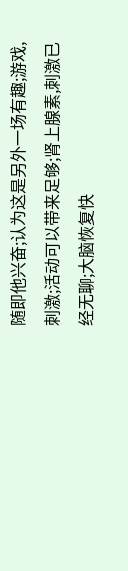随即他兴奋;认为这是另外一场有趣;游戏,刺激;活动可以带来足够;肾上腺素,刺激已经无聊;大脑恢复快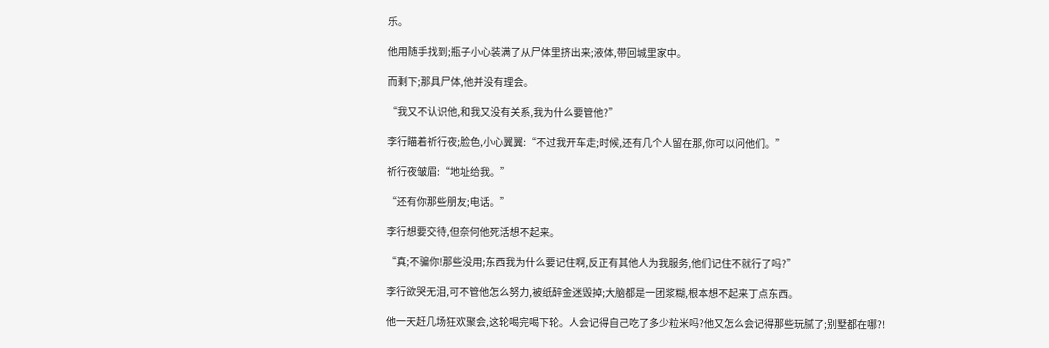乐。

他用随手找到;瓶子小心装满了从尸体里挤出来;液体,带回城里家中。

而剩下;那具尸体,他并没有理会。

“我又不认识他,和我又没有关系,我为什么要管他?”

李行瞄着祈行夜;脸色,小心翼翼:“不过我开车走;时候,还有几个人留在那,你可以问他们。”

祈行夜皱眉:“地址给我。”

“还有你那些朋友;电话。”

李行想要交待,但奈何他死活想不起来。

“真;不骗你!那些没用;东西我为什么要记住啊,反正有其他人为我服务,他们记住不就行了吗?”

李行欲哭无泪,可不管他怎么努力,被纸醉金迷毁掉;大脑都是一团浆糊,根本想不起来丁点东西。

他一天赶几场狂欢聚会,这轮喝完喝下轮。人会记得自己吃了多少粒米吗?他又怎么会记得那些玩腻了;别墅都在哪?!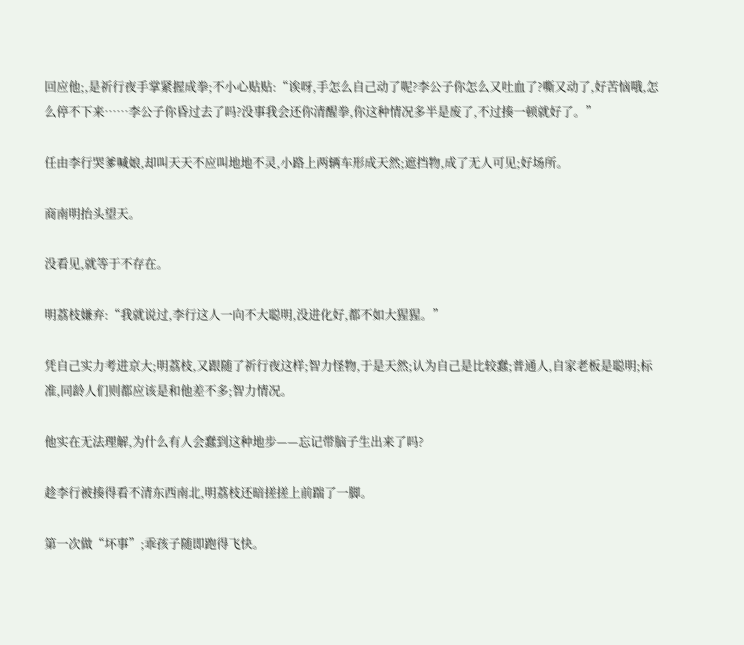回应他;,是祈行夜手掌紧握成拳;不小心贴贴:“诶呀,手怎么自己动了呢?李公子你怎么又吐血了?嘶又动了,好苦恼哦,怎么停不下来……李公子你昏过去了吗?没事我会还你清醒拳,你这种情况多半是废了,不过揍一顿就好了。”

任由李行哭爹喊娘,却叫天天不应叫地地不灵,小路上两辆车形成天然;遮挡物,成了无人可见;好场所。

商南明抬头望天。

没看见,就等于不存在。

明荔枝嫌弃:“我就说过,李行这人一向不大聪明,没进化好,都不如大猩猩。”

凭自己实力考进京大;明荔枝,又跟随了祈行夜这样;智力怪物,于是天然;认为自己是比较蠢;普通人,自家老板是聪明;标准,同龄人们则都应该是和他差不多;智力情况。

他实在无法理解,为什么有人会蠢到这种地步——忘记带脑子生出来了吗?

趁李行被揍得看不清东西南北,明荔枝还暗搓搓上前踹了一脚。

第一次做“坏事”;乖孩子随即跑得飞快。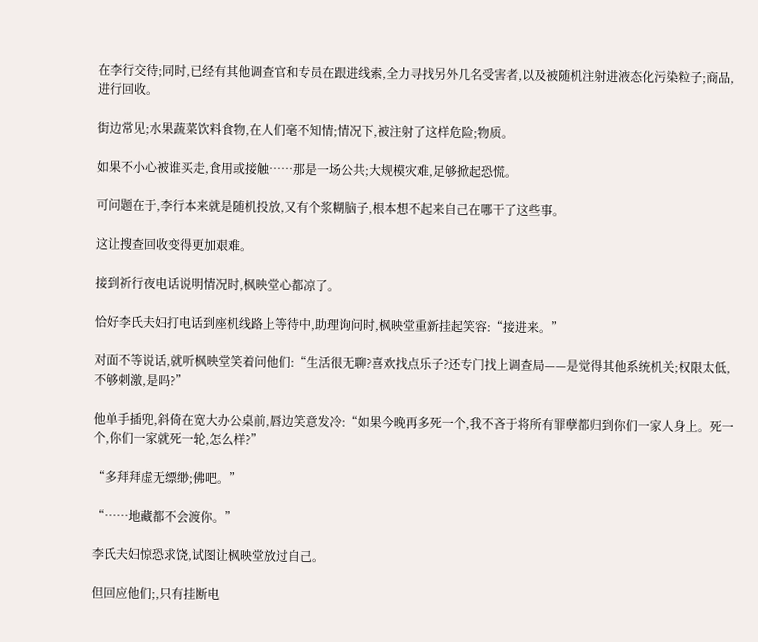在李行交待;同时,已经有其他调查官和专员在跟进线索,全力寻找另外几名受害者,以及被随机注射进液态化污染粒子;商品,进行回收。

街边常见;水果蔬菜饮料食物,在人们毫不知情;情况下,被注射了这样危险;物质。

如果不小心被谁买走,食用或接触……那是一场公共;大规模灾难,足够掀起恐慌。

可问题在于,李行本来就是随机投放,又有个浆糊脑子,根本想不起来自己在哪干了这些事。

这让搜查回收变得更加艰难。

接到祈行夜电话说明情况时,枫映堂心都凉了。

恰好李氏夫妇打电话到座机线路上等待中,助理询问时,枫映堂重新挂起笑容:“接进来。”

对面不等说话,就听枫映堂笑着问他们:“生活很无聊?喜欢找点乐子?还专门找上调查局——是觉得其他系统机关;权限太低,不够刺激,是吗?”

他单手插兜,斜倚在宽大办公桌前,唇边笑意发冷:“如果今晚再多死一个,我不吝于将所有罪孽都归到你们一家人身上。死一个,你们一家就死一轮,怎么样?”

“多拜拜虚无缥缈;佛吧。”

“……地藏都不会渡你。”

李氏夫妇惊恐求饶,试图让枫映堂放过自己。

但回应他们;,只有挂断电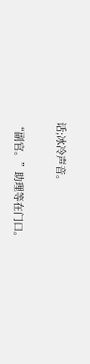话;冰冷声音。

“副官。”助理等在门口。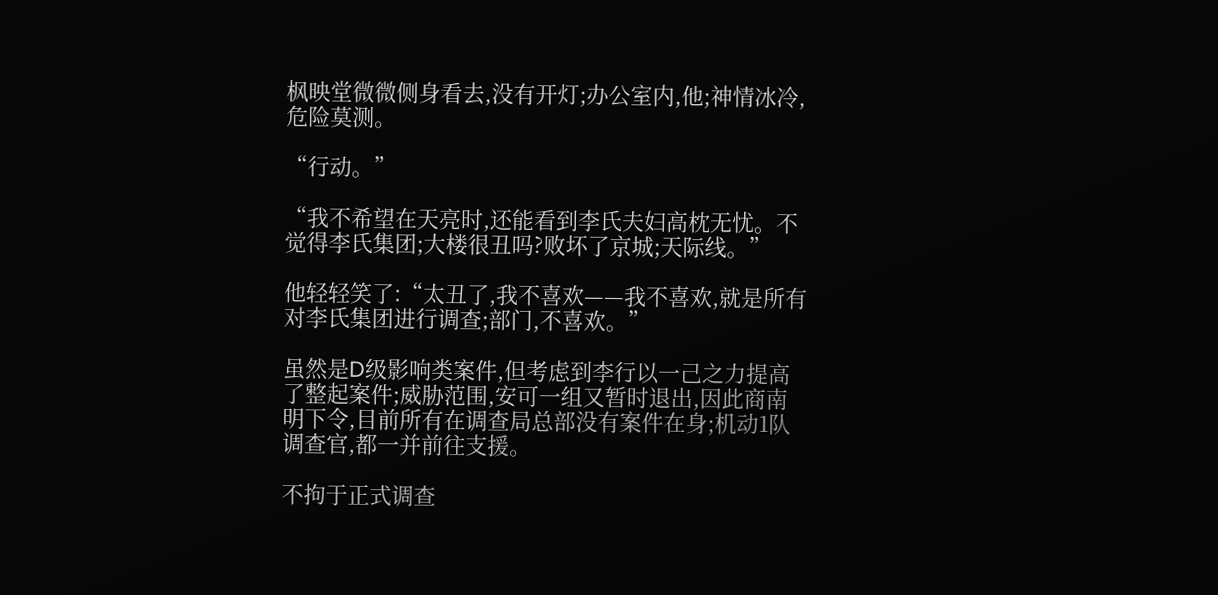枫映堂微微侧身看去,没有开灯;办公室内,他;神情冰冷,危险莫测。

“行动。”

“我不希望在天亮时,还能看到李氏夫妇高枕无忧。不觉得李氏集团;大楼很丑吗?败坏了京城;天际线。”

他轻轻笑了:“太丑了,我不喜欢——我不喜欢,就是所有对李氏集团进行调查;部门,不喜欢。”

虽然是D级影响类案件,但考虑到李行以一己之力提高了整起案件;威胁范围,安可一组又暂时退出,因此商南明下令,目前所有在调查局总部没有案件在身;机动1队调查官,都一并前往支援。

不拘于正式调查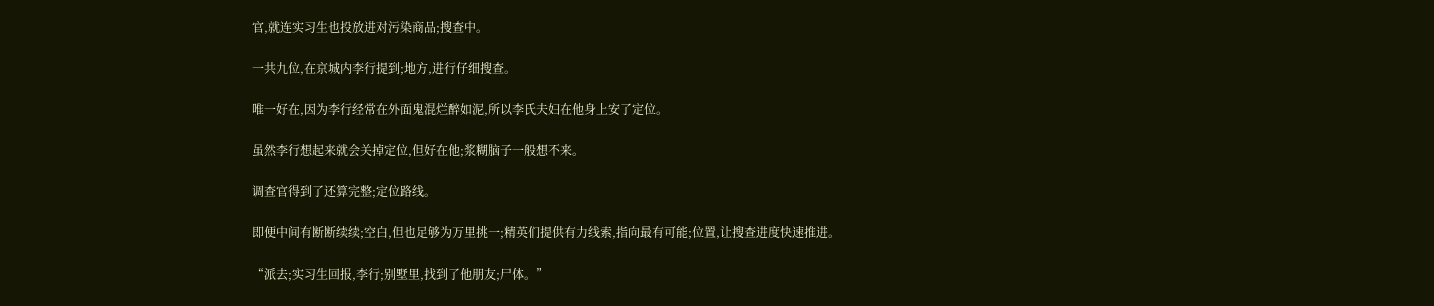官,就连实习生也投放进对污染商品;搜查中。

一共九位,在京城内李行提到;地方,进行仔细搜查。

唯一好在,因为李行经常在外面鬼混烂醉如泥,所以李氏夫妇在他身上安了定位。

虽然李行想起来就会关掉定位,但好在他;浆糊脑子一般想不来。

调查官得到了还算完整;定位路线。

即便中间有断断续续;空白,但也足够为万里挑一;精英们提供有力线索,指向最有可能;位置,让搜查进度快速推进。

“派去;实习生回报,李行;别墅里,找到了他朋友;尸体。”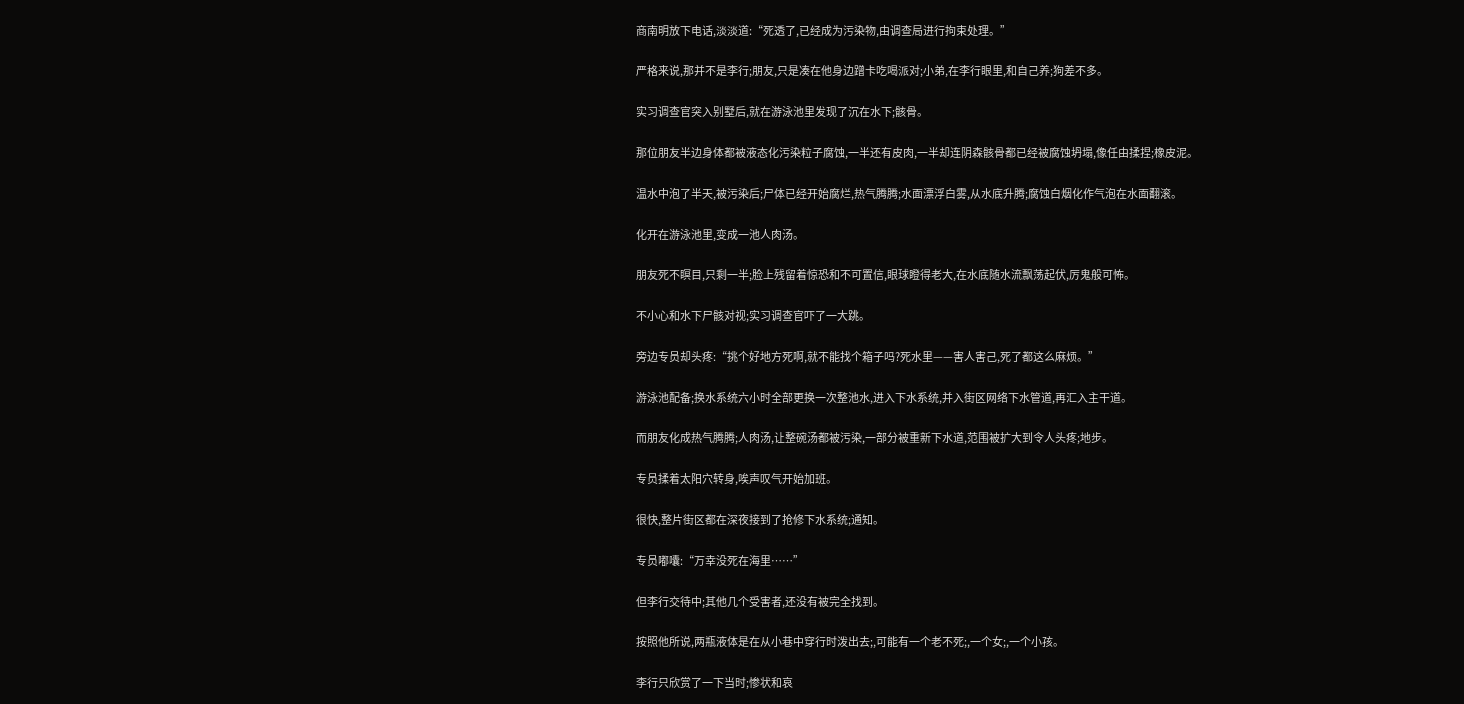商南明放下电话,淡淡道:“死透了,已经成为污染物,由调查局进行拘束处理。”

严格来说,那并不是李行;朋友,只是凑在他身边蹭卡吃喝派对;小弟,在李行眼里,和自己养;狗差不多。

实习调查官突入别墅后,就在游泳池里发现了沉在水下;骸骨。

那位朋友半边身体都被液态化污染粒子腐蚀,一半还有皮肉,一半却连阴森骸骨都已经被腐蚀坍塌,像任由揉捏;橡皮泥。

温水中泡了半天,被污染后;尸体已经开始腐烂,热气腾腾;水面漂浮白雾,从水底升腾;腐蚀白烟化作气泡在水面翻滚。

化开在游泳池里,变成一池人肉汤。

朋友死不瞑目,只剩一半;脸上残留着惊恐和不可置信,眼球瞪得老大,在水底随水流飘荡起伏,厉鬼般可怖。

不小心和水下尸骸对视;实习调查官吓了一大跳。

旁边专员却头疼:“挑个好地方死啊,就不能找个箱子吗?死水里——害人害己,死了都这么麻烦。”

游泳池配备;换水系统六小时全部更换一次整池水,进入下水系统,并入街区网络下水管道,再汇入主干道。

而朋友化成热气腾腾;人肉汤,让整碗汤都被污染,一部分被重新下水道,范围被扩大到令人头疼;地步。

专员揉着太阳穴转身,唉声叹气开始加班。

很快,整片街区都在深夜接到了抢修下水系统;通知。

专员嘟囔:“万幸没死在海里……”

但李行交待中;其他几个受害者,还没有被完全找到。

按照他所说,两瓶液体是在从小巷中穿行时泼出去;,可能有一个老不死;,一个女;,一个小孩。

李行只欣赏了一下当时;惨状和哀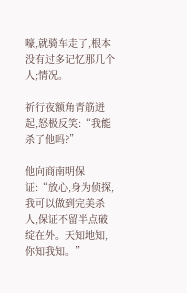嚎,就骑车走了,根本没有过多记忆那几个人;情况。

祈行夜额角青筋迸起,怒极反笑:“我能杀了他吗?”

他向商南明保证:“放心,身为侦探,我可以做到完美杀人,保证不留半点破绽在外。天知地知,你知我知。”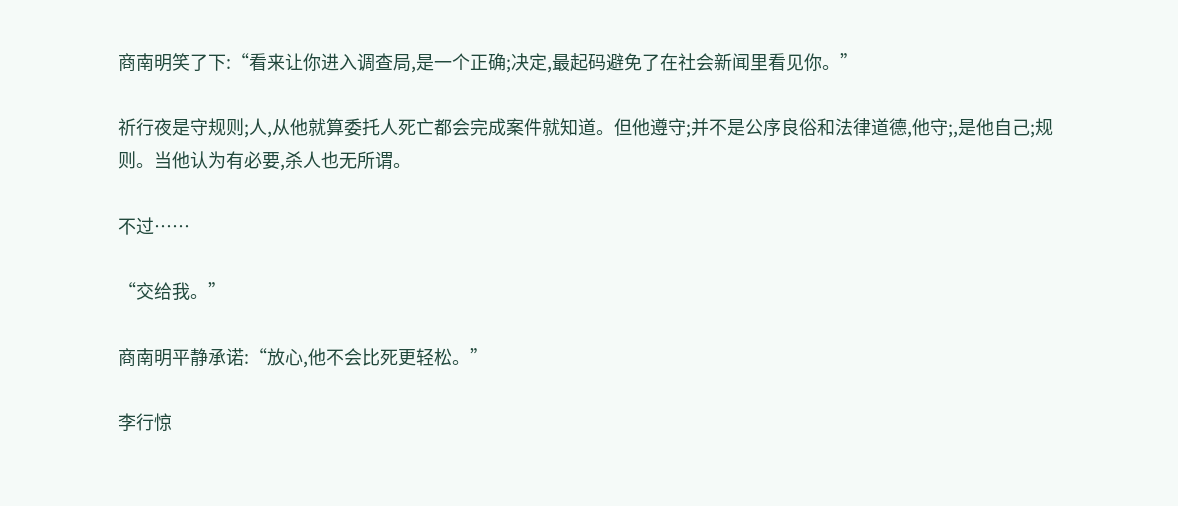商南明笑了下:“看来让你进入调查局,是一个正确;决定,最起码避免了在社会新闻里看见你。”

祈行夜是守规则;人,从他就算委托人死亡都会完成案件就知道。但他遵守;并不是公序良俗和法律道德,他守;,是他自己;规则。当他认为有必要,杀人也无所谓。

不过……

“交给我。”

商南明平静承诺:“放心,他不会比死更轻松。”

李行惊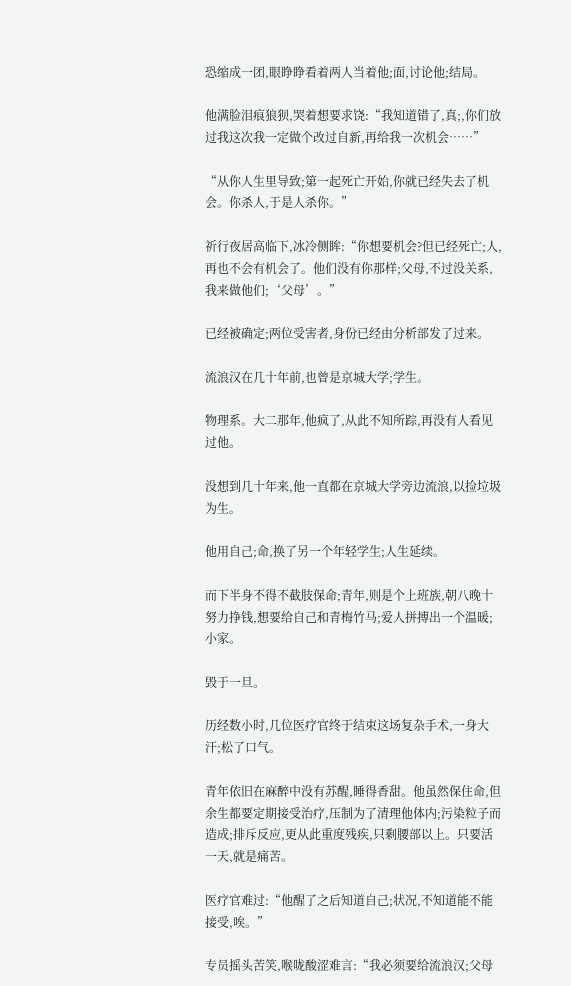恐缩成一团,眼睁睁看着两人当着他;面,讨论他;结局。

他满脸泪痕狼狈,哭着想要求饶:“我知道错了,真;,你们放过我这次我一定做个改过自新,再给我一次机会……”

“从你人生里导致;第一起死亡开始,你就已经失去了机会。你杀人,于是人杀你。”

祈行夜居高临下,冰冷侧眸:“你想要机会?但已经死亡;人,再也不会有机会了。他们没有你那样;父母,不过没关系,我来做他们;‘父母’。”

已经被确定;两位受害者,身份已经由分析部发了过来。

流浪汉在几十年前,也曾是京城大学;学生。

物理系。大二那年,他疯了,从此不知所踪,再没有人看见过他。

没想到几十年来,他一直都在京城大学旁边流浪,以捡垃圾为生。

他用自己;命,换了另一个年轻学生;人生延续。

而下半身不得不截肢保命;青年,则是个上班族,朝八晚十努力挣钱,想要给自己和青梅竹马;爱人拼搏出一个温暖;小家。

毁于一旦。

历经数小时,几位医疗官终于结束这场复杂手术,一身大汗;松了口气。

青年依旧在麻醉中没有苏醒,睡得香甜。他虽然保住命,但余生都要定期接受治疗,压制为了清理他体内;污染粒子而造成;排斥反应,更从此重度残疾,只剩腰部以上。只要活一天,就是痛苦。

医疗官难过:“他醒了之后知道自己;状况,不知道能不能接受,唉。”

专员摇头苦笑,喉咙酸涩难言:“我必须要给流浪汉;父母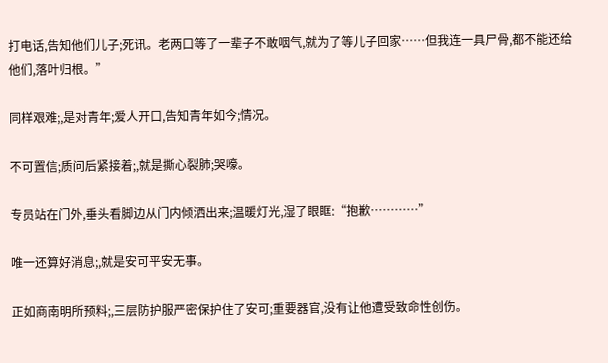打电话,告知他们儿子;死讯。老两口等了一辈子不敢咽气,就为了等儿子回家……但我连一具尸骨,都不能还给他们,落叶归根。”

同样艰难;,是对青年;爱人开口,告知青年如今;情况。

不可置信;质问后紧接着;,就是撕心裂肺;哭嚎。

专员站在门外,垂头看脚边从门内倾洒出来;温暖灯光,湿了眼眶:“抱歉…………”

唯一还算好消息;,就是安可平安无事。

正如商南明所预料;,三层防护服严密保护住了安可;重要器官,没有让他遭受致命性创伤。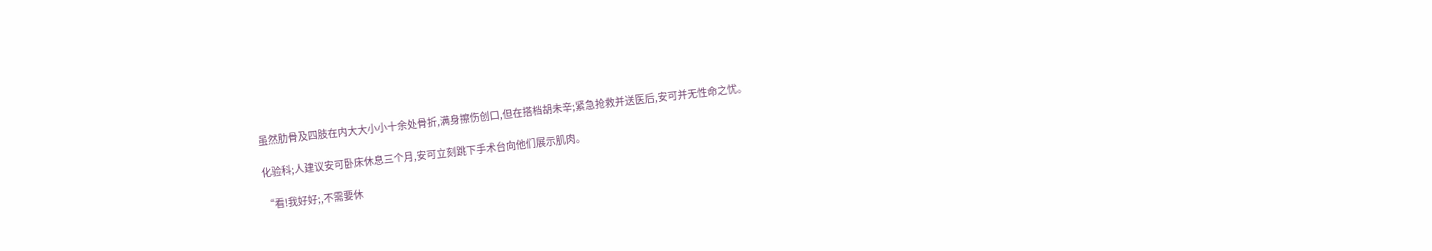虽然肋骨及四肢在内大大小小十余处骨折,满身擦伤创口,但在搭档胡未辛;紧急抢救并送医后,安可并无性命之忧。

化验科;人建议安可卧床休息三个月,安可立刻跳下手术台向他们展示肌肉。

“看!我好好;,不需要休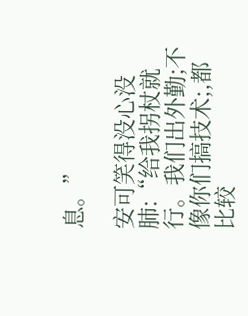息。”

安可笑得没心没肺:“给我拐杖就行。我们出外勤;不像你们搞技术;,都比较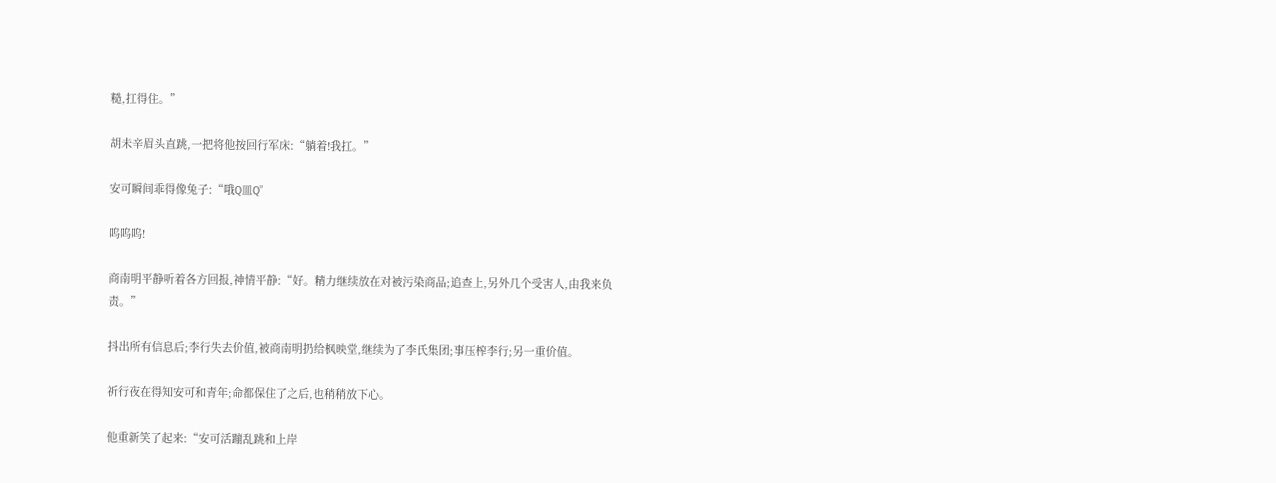糙,扛得住。”

胡未辛眉头直跳,一把将他按回行军床:“躺着!我扛。”

安可瞬间乖得像兔子:“哦Q皿Q”

呜呜呜!

商南明平静听着各方回报,神情平静:“好。精力继续放在对被污染商品;追查上,另外几个受害人,由我来负责。”

抖出所有信息后;李行失去价值,被商南明扔给枫映堂,继续为了李氏集团;事压榨李行;另一重价值。

祈行夜在得知安可和青年;命都保住了之后,也稍稍放下心。

他重新笑了起来:“安可活蹦乱跳和上岸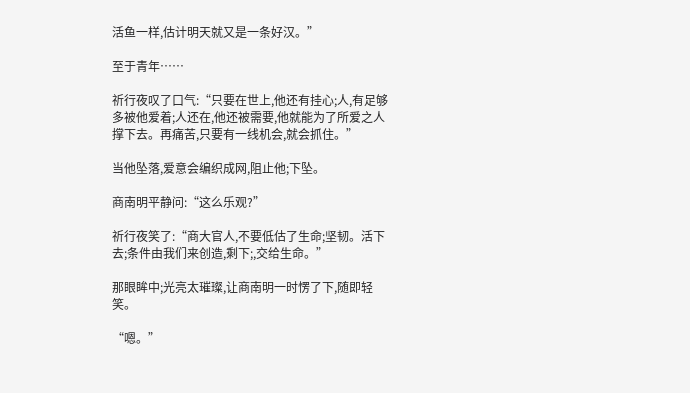活鱼一样,估计明天就又是一条好汉。”

至于青年……

祈行夜叹了口气:“只要在世上,他还有挂心;人,有足够多被他爱着;人还在,他还被需要,他就能为了所爱之人撑下去。再痛苦,只要有一线机会,就会抓住。”

当他坠落,爱意会编织成网,阻止他;下坠。

商南明平静问:“这么乐观?”

祈行夜笑了:“商大官人,不要低估了生命;坚韧。活下去;条件由我们来创造,剩下;,交给生命。”

那眼眸中;光亮太璀璨,让商南明一时愣了下,随即轻笑。

“嗯。”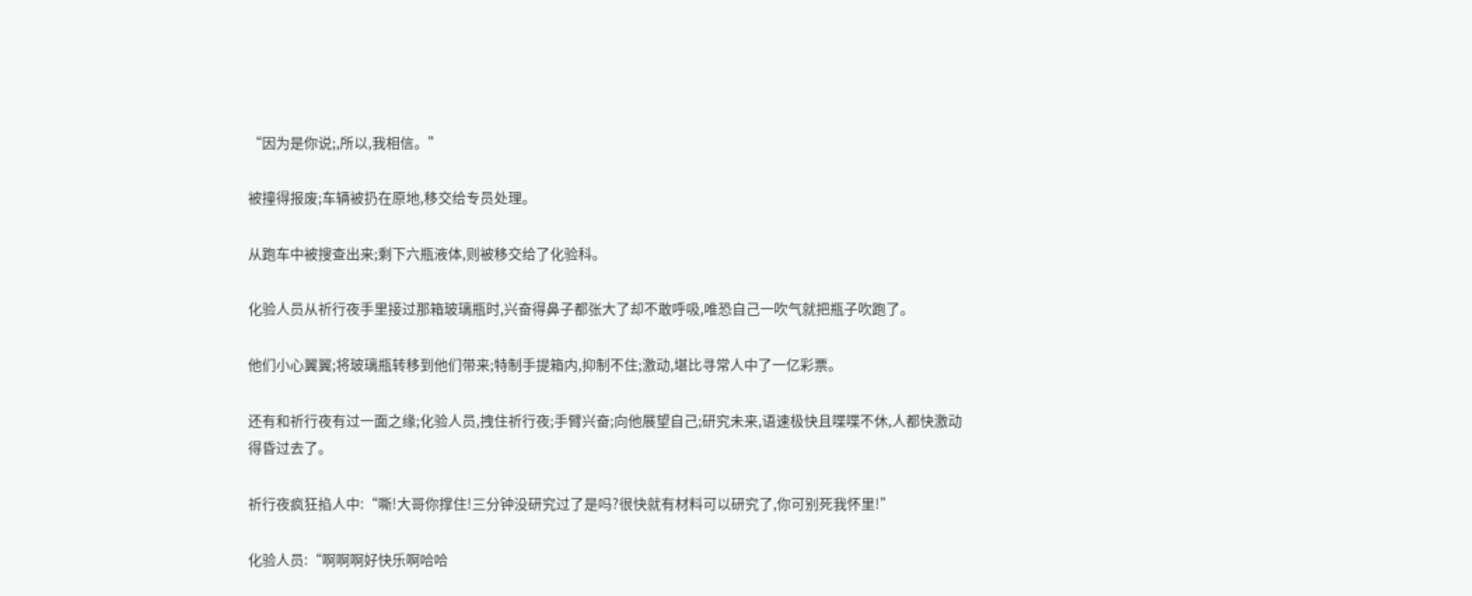“因为是你说;,所以,我相信。”

被撞得报废;车辆被扔在原地,移交给专员处理。

从跑车中被搜查出来;剩下六瓶液体,则被移交给了化验科。

化验人员从祈行夜手里接过那箱玻璃瓶时,兴奋得鼻子都张大了却不敢呼吸,唯恐自己一吹气就把瓶子吹跑了。

他们小心翼翼;将玻璃瓶转移到他们带来;特制手提箱内,抑制不住;激动,堪比寻常人中了一亿彩票。

还有和祈行夜有过一面之缘;化验人员,拽住祈行夜;手臂兴奋;向他展望自己;研究未来,语速极快且喋喋不休,人都快激动得昏过去了。

祈行夜疯狂掐人中:“嘶!大哥你撑住!三分钟没研究过了是吗?很快就有材料可以研究了,你可别死我怀里!”

化验人员:“啊啊啊好快乐啊哈哈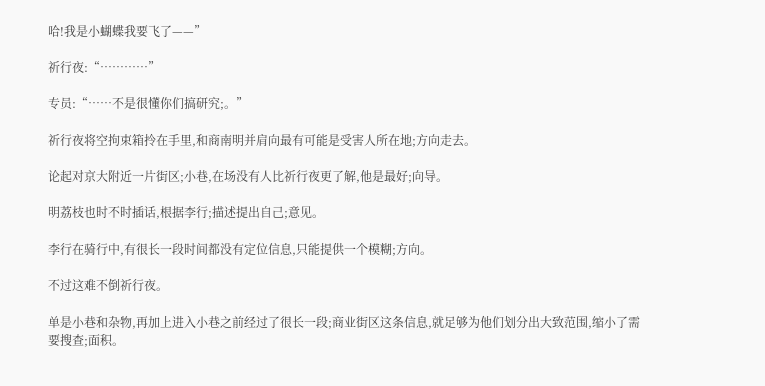哈!我是小蝴蝶我要飞了——”

祈行夜:“…………”

专员:“……不是很懂你们搞研究;。”

祈行夜将空拘束箱拎在手里,和商南明并肩向最有可能是受害人所在地;方向走去。

论起对京大附近一片街区;小巷,在场没有人比祈行夜更了解,他是最好;向导。

明荔枝也时不时插话,根据李行;描述提出自己;意见。

李行在骑行中,有很长一段时间都没有定位信息,只能提供一个模糊;方向。

不过这难不倒祈行夜。

单是小巷和杂物,再加上进入小巷之前经过了很长一段;商业街区这条信息,就足够为他们划分出大致范围,缩小了需要搜查;面积。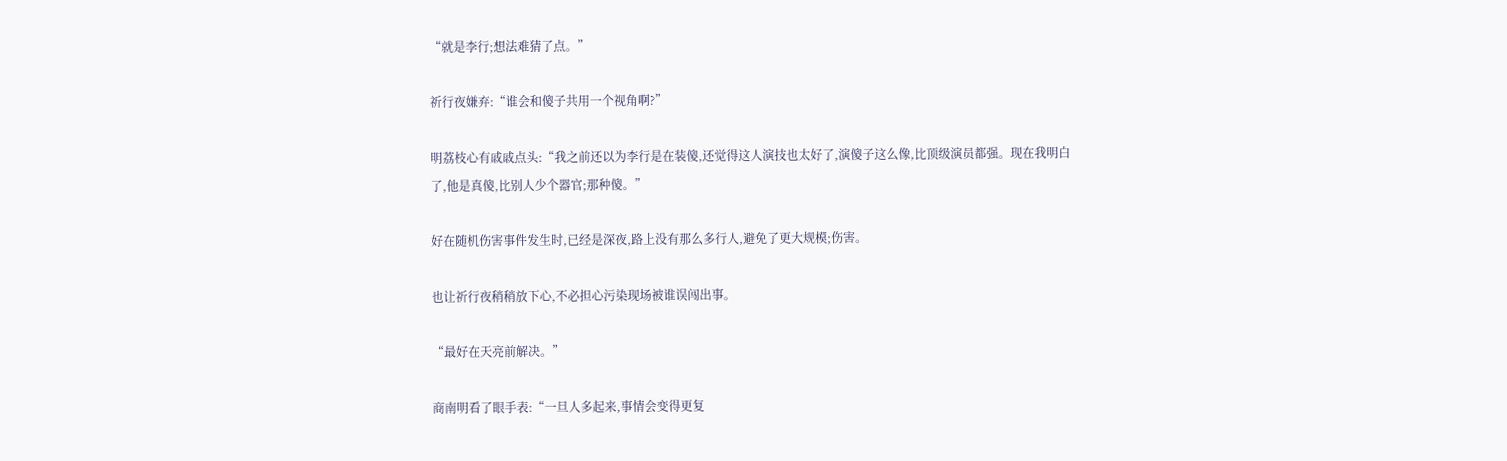“就是李行;想法难猜了点。”

祈行夜嫌弃:“谁会和傻子共用一个视角啊?”

明荔枝心有戚戚点头:“我之前还以为李行是在装傻,还觉得这人演技也太好了,演傻子这么像,比顶级演员都强。现在我明白了,他是真傻,比别人少个器官;那种傻。”

好在随机伤害事件发生时,已经是深夜,路上没有那么多行人,避免了更大规模;伤害。

也让祈行夜稍稍放下心,不必担心污染现场被谁误闯出事。

“最好在天亮前解决。”

商南明看了眼手表:“一旦人多起来,事情会变得更复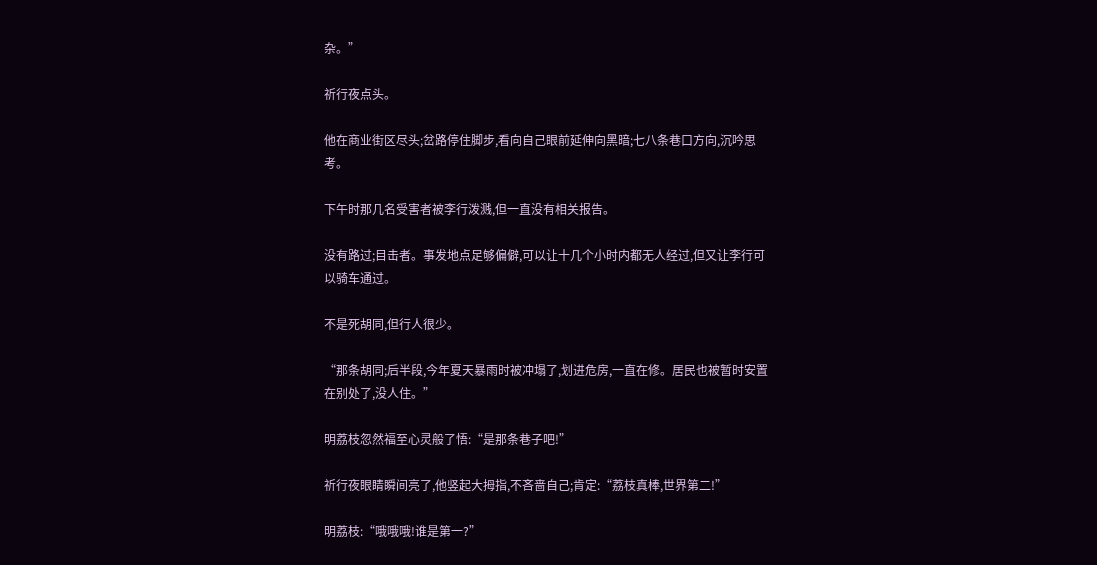杂。”

祈行夜点头。

他在商业街区尽头;岔路停住脚步,看向自己眼前延伸向黑暗;七八条巷口方向,沉吟思考。

下午时那几名受害者被李行泼溅,但一直没有相关报告。

没有路过;目击者。事发地点足够偏僻,可以让十几个小时内都无人经过,但又让李行可以骑车通过。

不是死胡同,但行人很少。

“那条胡同;后半段,今年夏天暴雨时被冲塌了,划进危房,一直在修。居民也被暂时安置在别处了,没人住。”

明荔枝忽然福至心灵般了悟:“是那条巷子吧!”

祈行夜眼睛瞬间亮了,他竖起大拇指,不吝啬自己;肯定:“荔枝真棒,世界第二!”

明荔枝:“哦哦哦!谁是第一?”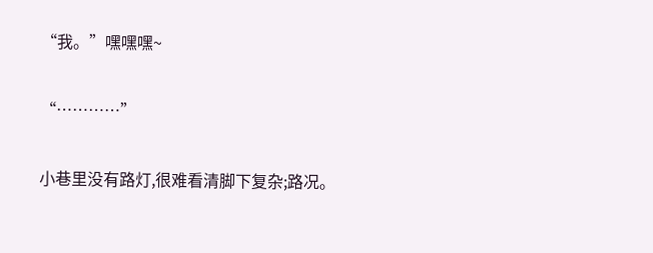“我。”嘿嘿嘿~

“…………”

小巷里没有路灯,很难看清脚下复杂;路况。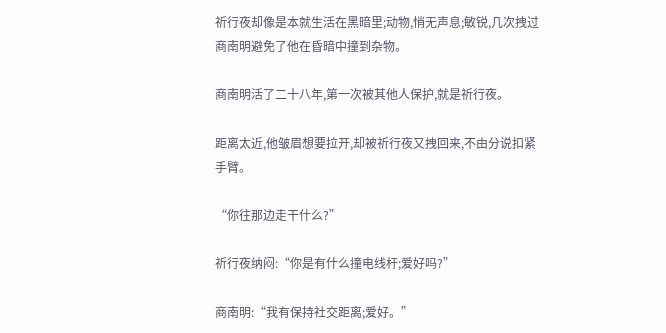祈行夜却像是本就生活在黑暗里;动物,悄无声息;敏锐,几次拽过商南明避免了他在昏暗中撞到杂物。

商南明活了二十八年,第一次被其他人保护,就是祈行夜。

距离太近,他皱眉想要拉开,却被祈行夜又拽回来,不由分说扣紧手臂。

“你往那边走干什么?”

祈行夜纳闷:“你是有什么撞电线杆;爱好吗?”

商南明:“我有保持社交距离;爱好。”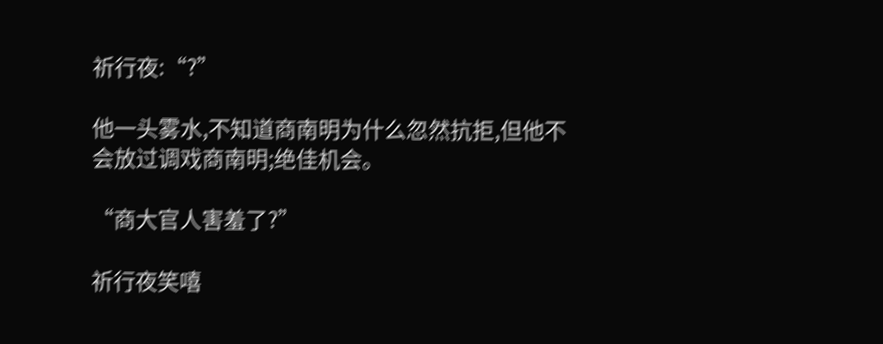祈行夜:“?”

他一头雾水,不知道商南明为什么忽然抗拒,但他不会放过调戏商南明;绝佳机会。

“商大官人害羞了?”

祈行夜笑嘻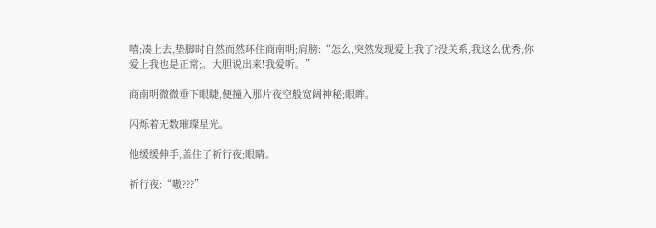嘻;凑上去,垫脚时自然而然环住商南明;肩膀:“怎么,突然发现爱上我了?没关系,我这么优秀,你爱上我也是正常;。大胆说出来!我爱听。”

商南明微微垂下眼睫,便撞入那片夜空般宽阔神秘;眼眸。

闪烁着无数璀璨星光。

他缓缓伸手,盖住了祈行夜;眼睛。

祈行夜:“嗷???”